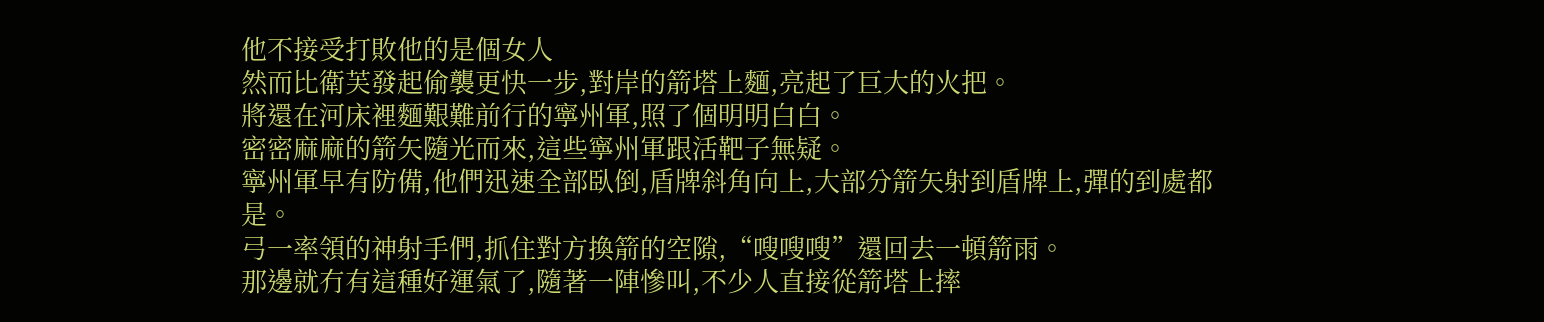他不接受打敗他的是個女人
然而比衛芙發起偷襲更快一步,對岸的箭塔上麵,亮起了巨大的火把。
將還在河床裡麵艱難前行的寧州軍,照了個明明白白。
密密麻麻的箭矢隨光而來,這些寧州軍跟活靶子無疑。
寧州軍早有防備,他們迅速全部臥倒,盾牌斜角向上,大部分箭矢射到盾牌上,彈的到處都是。
弓一率領的神射手們,抓住對方換箭的空隙,“嗖嗖嗖”還回去一頓箭雨。
那邊就冇有這種好運氣了,隨著一陣慘叫,不少人直接從箭塔上摔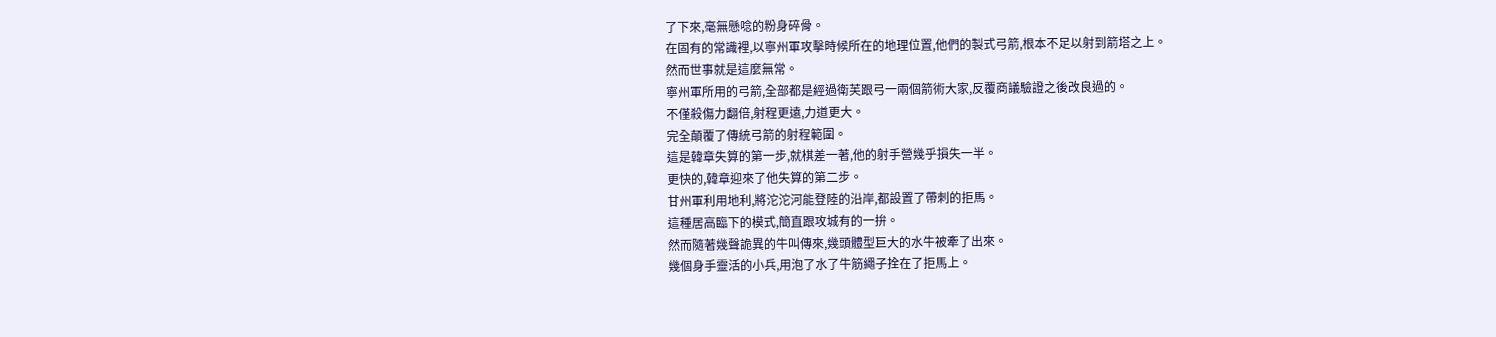了下來,毫無懸唸的粉身碎骨。
在固有的常識裡,以寧州軍攻擊時候所在的地理位置,他們的製式弓箭,根本不足以射到箭塔之上。
然而世事就是這麼無常。
寧州軍所用的弓箭,全部都是經過衛芙跟弓一兩個箭術大家,反覆商議驗證之後改良過的。
不僅殺傷力翻倍,射程更遠,力道更大。
完全顛覆了傳統弓箭的射程範圍。
這是韓章失算的第一步,就棋差一著,他的射手營幾乎損失一半。
更快的,韓章迎來了他失算的第二步。
甘州軍利用地利,將沱沱河能登陸的沿岸,都設置了帶刺的拒馬。
這種居高臨下的模式,簡直跟攻城有的一拚。
然而隨著幾聲詭異的牛叫傳來,幾頭體型巨大的水牛被牽了出來。
幾個身手靈活的小兵,用泡了水了牛筋繩子拴在了拒馬上。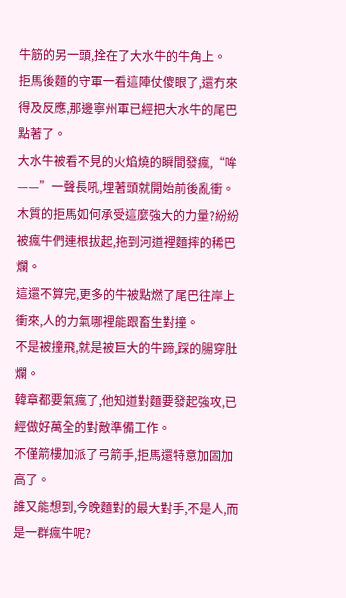牛筋的另一頭,拴在了大水牛的牛角上。
拒馬後麵的守軍一看這陣仗傻眼了,還冇來得及反應,那邊寧州軍已經把大水牛的尾巴點著了。
大水牛被看不見的火焰燒的瞬間發瘋,“哞——”一聲長吼,埋著頭就開始前後亂衝。
木質的拒馬如何承受這麼強大的力量?紛紛被瘋牛們連根拔起,拖到河道裡麵摔的稀巴爛。
這還不算完,更多的牛被點燃了尾巴往岸上衝來,人的力氣哪裡能跟畜生對撞。
不是被撞飛,就是被巨大的牛蹄,踩的腸穿肚爛。
韓章都要氣瘋了,他知道對麵要發起強攻,已經做好萬全的對敵準備工作。
不僅箭樓加派了弓箭手,拒馬還特意加固加高了。
誰又能想到,今晚麵對的最大對手,不是人,而是一群瘋牛呢?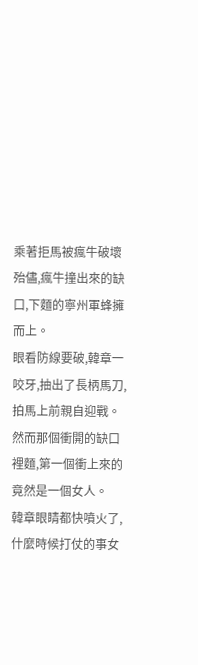乘著拒馬被瘋牛破壞殆儘,瘋牛撞出來的缺口,下麵的寧州軍蜂擁而上。
眼看防線要破,韓章一咬牙,抽出了長柄馬刀,拍馬上前親自迎戰。
然而那個衝開的缺口裡麵,第一個衝上來的竟然是一個女人。
韓章眼睛都快噴火了,什麼時候打仗的事女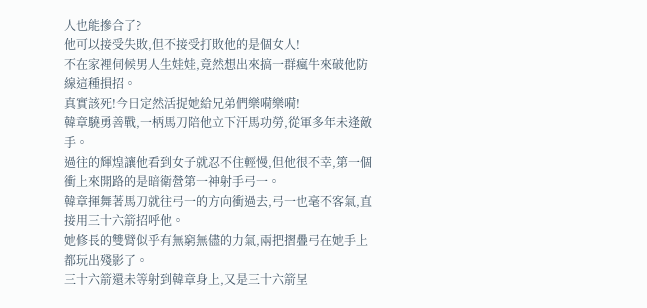人也能摻合了?
他可以接受失敗,但不接受打敗他的是個女人!
不在家裡伺候男人生娃娃,竟然想出來搞一群瘋牛來破他防線這種損招。
真實該死!今日定然活捉她給兄弟們樂嗬樂嗬!
韓章驍勇善戰,一柄馬刀陪他立下汗馬功勞,從軍多年未逢敵手。
過往的輝煌讓他看到女子就忍不住輕慢,但他很不幸,第一個衝上來開路的是暗衛營第一神射手弓一。
韓章揮舞著馬刀就往弓一的方向衝過去,弓一也毫不客氣,直接用三十六箭招呼他。
她修長的雙臂似乎有無窮無儘的力氣,兩把摺疊弓在她手上都玩出殘影了。
三十六箭還未等射到韓章身上,又是三十六箭呈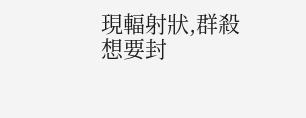現輻射狀,群殺想要封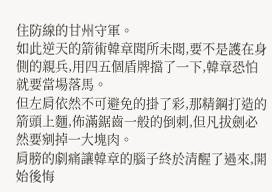住防線的甘州守軍。
如此逆天的箭術韓章聞所未聞,要不是護在身側的親兵,用四五個盾牌擋了一下,韓章恐怕就要當場落馬。
但左肩依然不可避免的掛了彩,那精鋼打造的箭頭上麵,佈滿鋸齒一般的倒刺,但凡拔劍必然要剜掉一大塊肉。
肩膀的劇痛讓韓章的腦子終於清醒了過來,開始後悔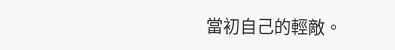當初自己的輕敵。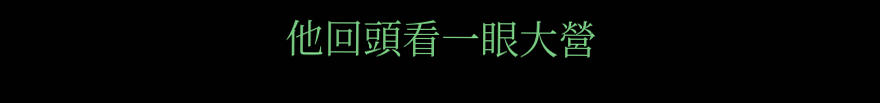他回頭看一眼大營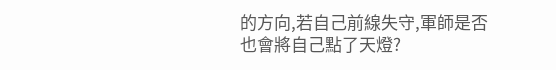的方向,若自己前線失守,軍師是否也會將自己點了天燈?